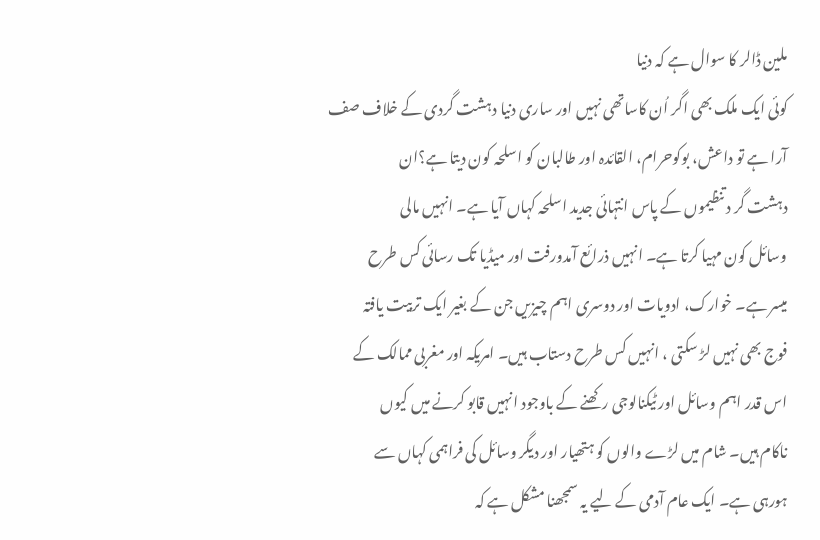ملین ڈالر کا سوال ہے کہ دنیا
کوئی ایک ملک بھی اگر اُن کاساتھی نہیں اور ساری دنیا دہشت گردی کے خلاف صف
آرا ہے تو داعش، بوکوحرام، القائدہ اور طالبان کو اسلحہ کون دیتا ہے؟ان
دہشت گر د تنظیموں کے پاس انتہائی جدید اسلحہ کہاں آیا ہے۔ انہیں مالی
وسائل کون مہیا کرتا ہے۔ انہیں ذرائع آمدورفت اور میڈیا تک رسائی کس طرح
میسر ہے۔ خوارک، ادویات اور دوسری اہم چیزیں جن کے بغیر ایک تربیت یافتہ
فوج بھی نہیں لڑ سکتی ، انہیں کس طرح دستاب ہیں۔ امریکہ اور مغربی ممالک کے
اس قدر اہم وسائل اور ٹیکنالوجی رکھنے کے باوجود انہیں قابو کرنے میں کیوں
ناکام ہیں۔ شام میں لڑے والوں کو ہتھیار اور دیگر وسائل کی فراہمی کہاں سے
ہورہی ہے۔ ایک عام آدمی کے لیے یہ سمجھنا مشکل ہے کہ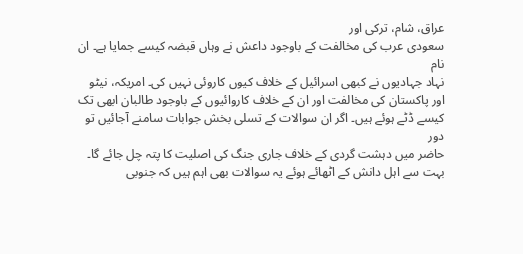عراق، شام، ترکی اور
سعودی عرب کی مخالفت کے باوجود داعش نے وہاں قبضہ کیسے جمایا ہے۔ ان نام
نہاد جہادیوں نے کبھی اسرائیل کے خلاف کیوں کاروئی نہیں کی۔ امریکہ، نیٹو
اور پاکستان کی مخالفت اور ان کے خلاف کاروائیوں کے باوجود طالبان ابھی تک
کیسے ڈٹے ہوئے ہیں۔ اگر ان سوالات کے تسلی بخش جوابات سامنے آجائیں تو دور
حاضر میں دہشت گردی کے خلاف جاری جنگ کی اصلیت کا پتہ چل جائے گا۔
بہت سے اہل دانش کے اٹھائے ہوئے یہ سوالات بھی اہم ہیں کہ جنوبی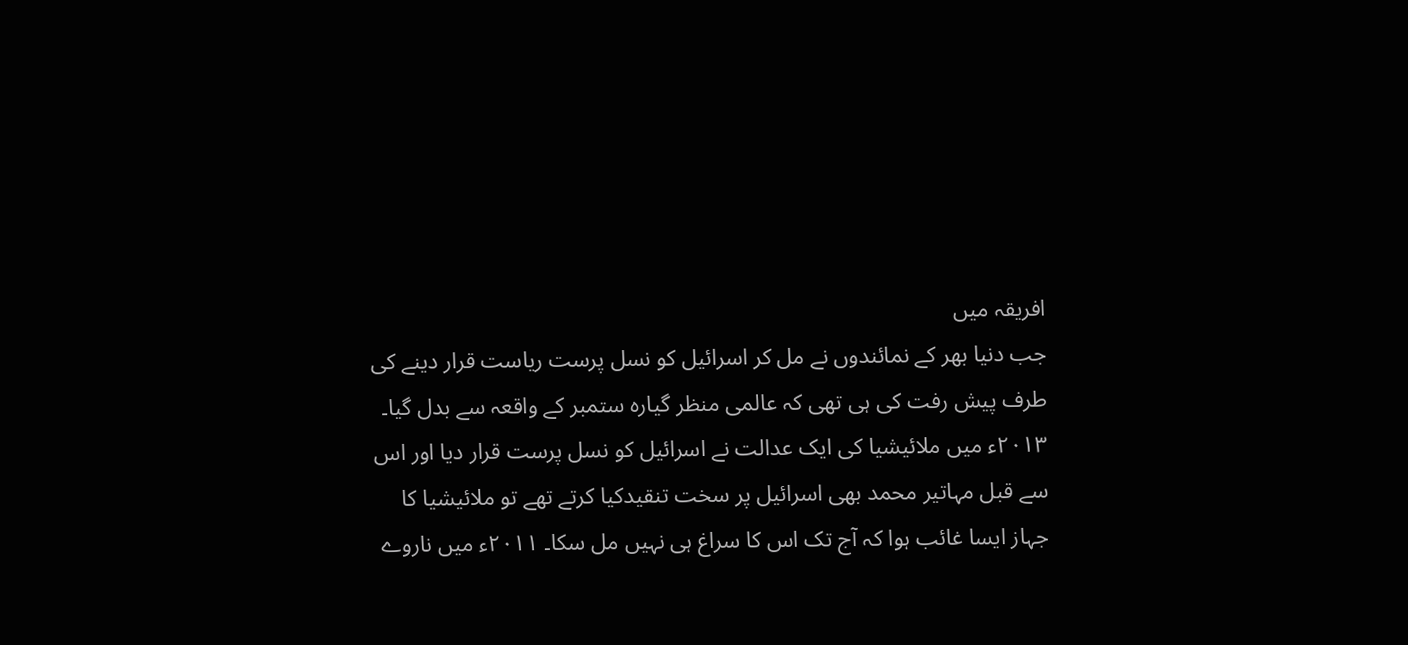افریقہ میں
جب دنیا بھر کے نمائندوں نے مل کر اسرائیل کو نسل پرست ریاست قرار دینے کی
طرف پیش رفت کی ہی تھی کہ عالمی منظر گیارہ ستمبر کے واقعہ سے بدل گیا۔
۲۰۱۳ء میں ملائیشیا کی ایک عدالت نے اسرائیل کو نسل پرست قرار دیا اور اس
سے قبل مہاتیر محمد بھی اسرائیل پر سخت تنقیدکیا کرتے تھے تو ملائیشیا کا
جہاز ایسا غائب ہوا کہ آج تک اس کا سراغ ہی نہیں مل سکا۔ ۲۰۱۱ء میں ناروے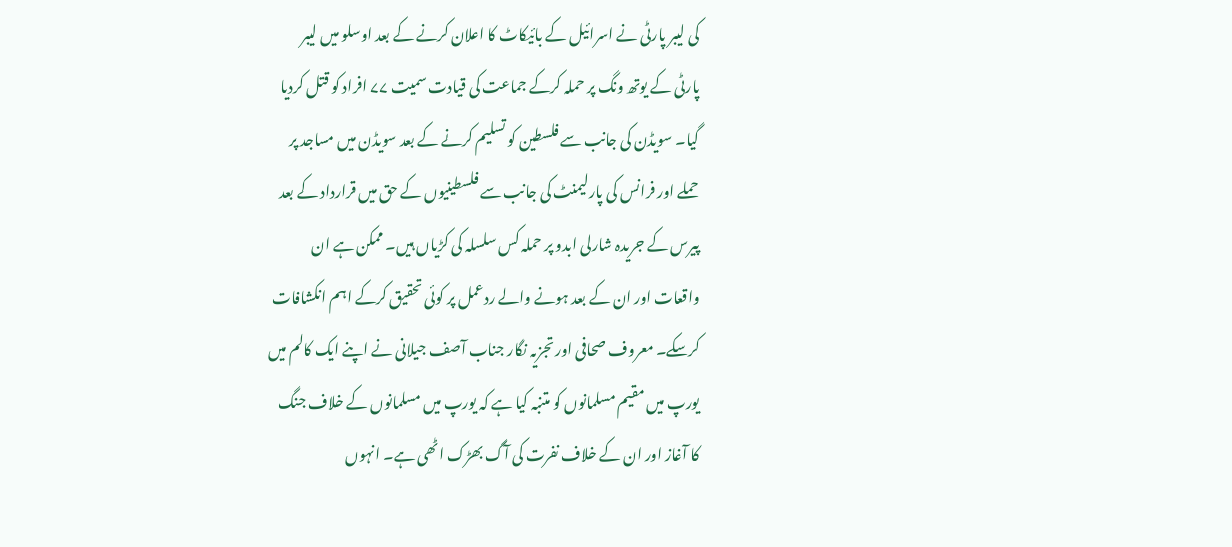کی لیبر پارٹی نے اسرائیل کے بائیکاٹ کا اعلان کرنے کے بعد اوسلو میں لیبر
پارٹی کے یوتھ ونگ پر حملہ کرکے جماعت کی قیادت سمیت ۷۷ افراد کو قتل کردیا
گیا۔ سویڈن کی جانب سے فلسطین کو تسلیم کرنے کے بعد سویڈن میں مساجد پر
حملے اور فرانس کی پارلیمنٹ کی جانب سے فلسطینیوں کے حق میں قرارداد کے بعد
پیرس کے جریدہ شارلی ابدو پر حملہ کس سلسلہ کی کڑیاں ہیں۔ ممکن ہے ان
واقعات اور ان کے بعد ہونے والے ردعمل پر کوئی تحقیق کرکے اہم انکشافات
کرسکے۔ معروف صحافی اور تجزیہ نگار جناب آصف جیلانی نے اپنے ایک کالم میں
یورپ میں مقیم مسلمانوں کو متنبہ کیا ہے کہ یورپ میں مسلمانوں کے خلاف جنگ
کا آغاز اور ان کے خلاف نفرت کی آگ بھڑک اٹھی ہے۔ انہوں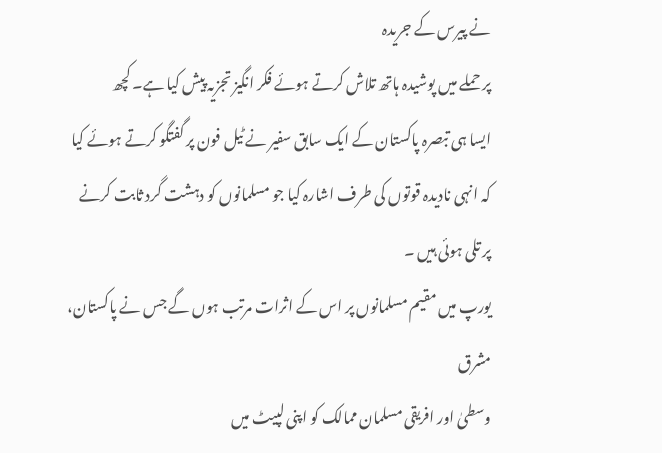نے پیرس کے جریدہ
پر حملے میں پوشیدہ ہاتھ تلاش کرتے ہوئے فکر انگیز تجزیہ پیش کیا ہے۔ کچھ
ایسا ہی تبصرہ پاکستان کے ایک سابق سفیر نے ٹیل فون پر گفتگو کرتے ہوئے کیا
کہ انہی نادیدہ قوتوں کی طرف اشارہ کیا جو مسلمانوں کو دہشت گرد ثابت کرنے
پر تلی ہوئی ہیں ۔
یورپ میں مقیم مسلمانوں پر اس کے اثرات مرتب ہوں گے جس نے پاکستان، مشرق
وسطیٰ اور افریقی مسلمان ممالک کو اپنی لپیٹ میں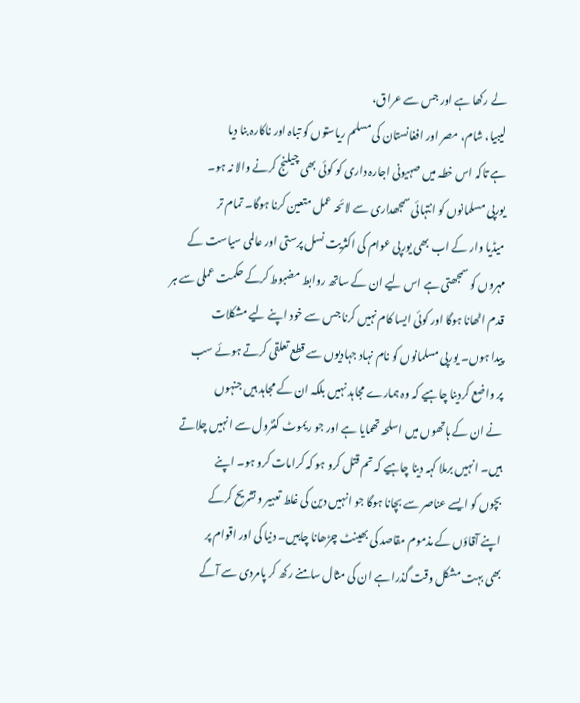لے رکھا ہے اور جس سے عراق،
لیبیا، شام، مصر اور افغانستان کی مسلم ریاستوں کو تباہ اور ناکارہ بنا دیا
ہے تاکہ اس خطہ میں صہیونی اجارہ داری کو کوئی بھی چیلنج کرنے والا نہ ہو۔
یورپی مسلمانوں کو انتہائی سمجھداری سے لائحہ عمل متعین کرنا ہوگا۔ تمام تر
میڈیا وار کے اب بھی یورپی عوام کی اکثریت نسل پرستی اور عالمی سیاست کے
مہروں کو سمجھتی ہے اس لیے ان کے ساتھ روابط مضبوط کرکے حکمت عملی سے ہر
قدم اٹھانا ہوگا اور کوئی ایسا کام نہیں کرنا جس سے خود اپنے لیے مشکلات
پیدا ہوں۔ یورپی مسلمانوں کو نام نہاد جہادیوں سے قطع تعلقی کرتے ہوئے سب
پر واضع کردینا چاہیے کہ وہ ہمارے مجاہد نہیں بلکہ ان کے مجاہد ہیں جنہوں
نے ان کے ہاتھوں میں اسلحہ تھمایا ہے اور جو ریموٹ کنٹرول سے انہیں چلاتے
ہیں۔ انہیں برملا کہہ دینا چاہیے کہ تم قتل کرو ہو کہ کرامات کرو ہو۔ اپنے
بچوں کو ایسے عناصر سے بچانا ہوگا جو انہیں دین کی غلط تعبیر و تشریح کرکے
اپنے آقاؤں کے مذموم مقاصد کی بھینٹ چڑھانا چاہیں۔ دنیا کی اور اقوام پر
بھی بہت مشکل وقت گذرا ہے ان کی مثال سامنے رکھ کر پامردی سے آگے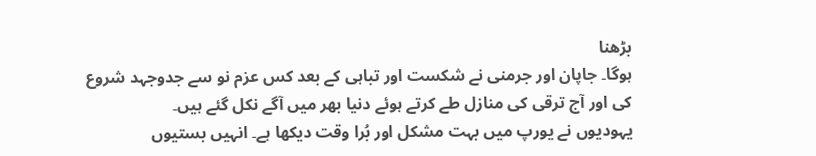بڑھنا
ہوگا۔ جاپان اور جرمنی نے شکست اور تباہی کے بعد کس عزم نو سے جدوجہد شروع
کی اور آج ترقی کی منازل طے کرتے ہوئے دنیا بھر میں آگے نکل گئے ہیں۔
یہودیوں نے یورپ میں بہت مشکل اور بُرا وقت دیکھا ہے۔ انہیں بستیوں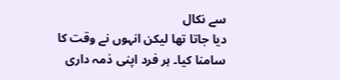سے نکال
دیا جاتا تھا لیکن انہوں نے وقت کا سامنا کیا۔ ہر فرد اپنی ذمہ داری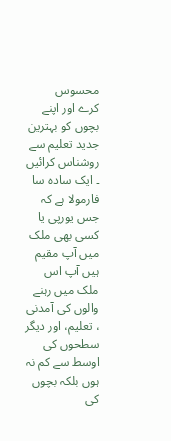محسوس
کرے اور اپنے بچوں کو بہترین جدید تعلیم سے روشناس کرائیں ۔ ایک سادہ سا
فارمولا ہے کہ جس یورپی یا کسی بھی ملک میں آپ مقیم ہیں آپ اس ملک میں رہنے
والوں کی آمدنی ، تعلیم، اور دیگر سطحوں کی اوسط سے کم نہ ہوں بلکہ بچوں کی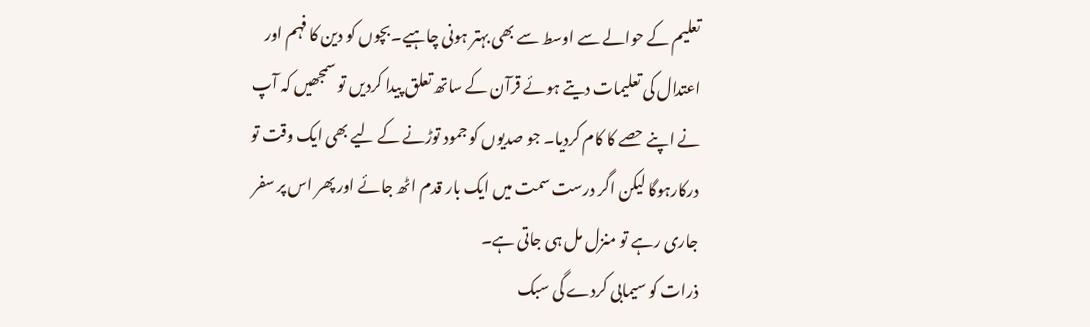تعلیم کے حوالے سے اوسط سے بھی بہتر ہونی چاہیے۔بچوں کو دین کا فہم اور
اعتدال کی تعلیمات دیتے ہوئے قرآن کے ساتھ تعلق پیدا کردیں تو سمجھیں کہ آپ
نے اپنے حصے کا کام کردیا۔ جو صدیوں کو جمود توڑنے کے لیے بھی ایک وقت تو
درکارہوگا لیکن اگر درست سمت میں ایک بار قدم اٹھ جائے اور پھر اس پر سفر
جاری رہے تو منزل مل ہی جاتی ہے۔
ذرات کو سیمابی کردے گی سبک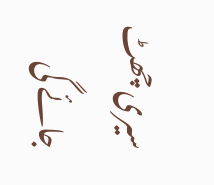سیری چھٹ جائے گی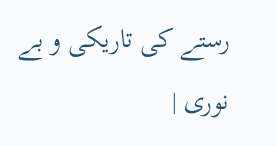رستے کی تاریکی و بے نوری |